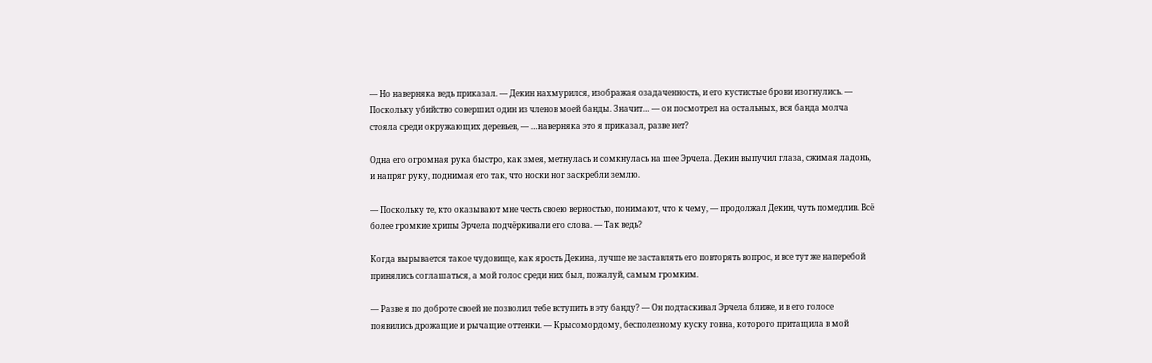— Но наверняка ведь приказал. — Декин нахмурился, изображая озадаченность, и его кустистые брови изогнулись. — Поскольку убийство совершил один из членов моей банды. Значит… — он посмотрел на остальных, вся банда молча стояла среди окружающих деревьев, — …наверняка это я приказал, разве нет?

Одна его огромная рука быстро, как змея, метнулась и сомкнулась на шее Эрчела. Декин выпучил глаза, сжимая ладонь, и напряг руку, поднимая его так, что носки ног заскребли землю.

— Поскольку те, кто оказывают мне честь своею верностью, понимают, что к чему, — продолжал Декин, чуть помедлив. Всё более громкие хрипы Эрчела подчёркивали его слова. — Так ведь?

Когда вырывается такое чудовище, как ярость Декина, лучше не заставлять его повторять вопрос, и все тут же наперебой принялись соглашаться, а мой голос среди них был, пожалуй, самым громким.

— Разве я по доброте своей не позволил тебе вступить в эту банду? — Он подтаскивал Эрчела ближе, и в его голосе появились дрожащие и рычащие оттенки. — Крысомордому, бесполезному куску говна, которого притащила в мой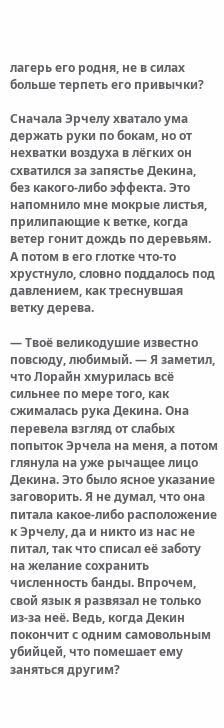лагерь его родня, не в силах больше терпеть его привычки?

Сначала Эрчелу хватало ума держать руки по бокам, но от нехватки воздуха в лёгких он схватился за запястье Декина, без какого-либо эффекта. Это напомнило мне мокрые листья, прилипающие к ветке, когда ветер гонит дождь по деревьям. А потом в его глотке что-то хрустнуло, словно поддалось под давлением, как треснувшая ветку дерева.

— Твоё великодушие известно повсюду, любимый. — Я заметил, что Лорайн хмурилась всё сильнее по мере того, как сжималась рука Декина. Она перевела взгляд от слабых попыток Эрчела на меня, а потом глянула на уже рычащее лицо Декина. Это было ясное указание заговорить. Я не думал, что она питала какое-либо расположение к Эрчелу, да и никто из нас не питал, так что списал её заботу на желание сохранить численность банды. Впрочем, свой язык я развязал не только из-за неё. Ведь, когда Декин покончит с одним самовольным убийцей, что помешает ему заняться другим?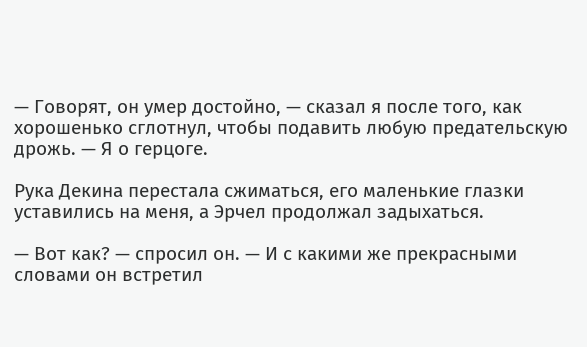— Говорят, он умер достойно, — сказал я после того, как хорошенько сглотнул, чтобы подавить любую предательскую дрожь. — Я о герцоге.

Рука Декина перестала сжиматься, его маленькие глазки уставились на меня, а Эрчел продолжал задыхаться.

— Вот как? — спросил он. — И с какими же прекрасными словами он встретил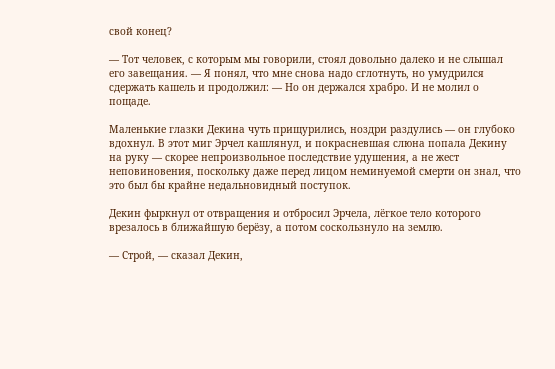свой конец?

— Тот человек, с которым мы говорили, стоял довольно далеко и не слышал его завещания. — Я понял, что мне снова надо сглотнуть, но умудрился сдержать кашель и продолжил: — Но он держался храбро. И не молил о пощаде.

Маленькие глазки Декина чуть прищурились, ноздри раздулись — он глубоко вдохнул. В этот миг Эрчел кашлянул, и покрасневшая слюна попала Декину на руку — скорее непроизвольное последствие удушения, а не жест неповиновения, поскольку даже перед лицом неминуемой смерти он знал, что это был бы крайне недальновидный поступок.

Декин фыркнул от отвращения и отбросил Эрчела, лёгкое тело которого врезалось в ближайшую берёзу, а потом соскользнуло на землю.

— Строй, — сказал Декин,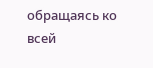обращаясь ко всей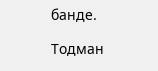банде.

Тодман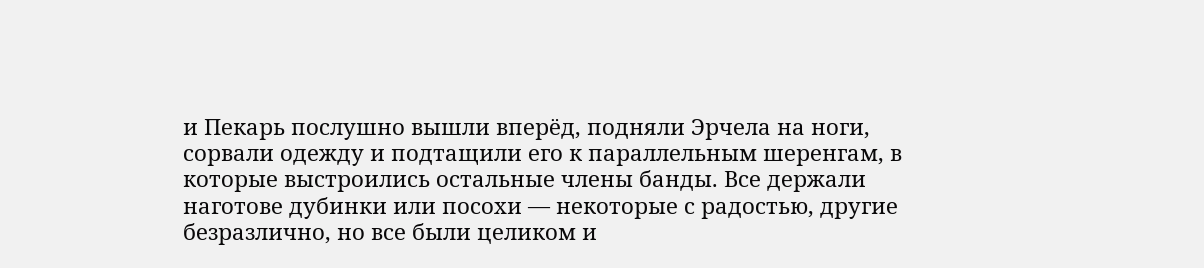и Пекарь послушно вышли вперёд, подняли Эрчела на ноги, сорвали одежду и подтащили его к параллельным шеренгам, в которые выстроились остальные члены банды. Все держали наготове дубинки или посохи — некоторые с радостью, другие безразлично, но все были целиком и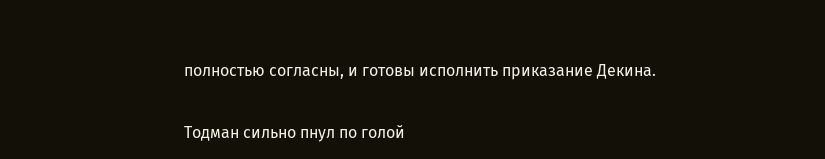полностью согласны, и готовы исполнить приказание Декина.

Тодман сильно пнул по голой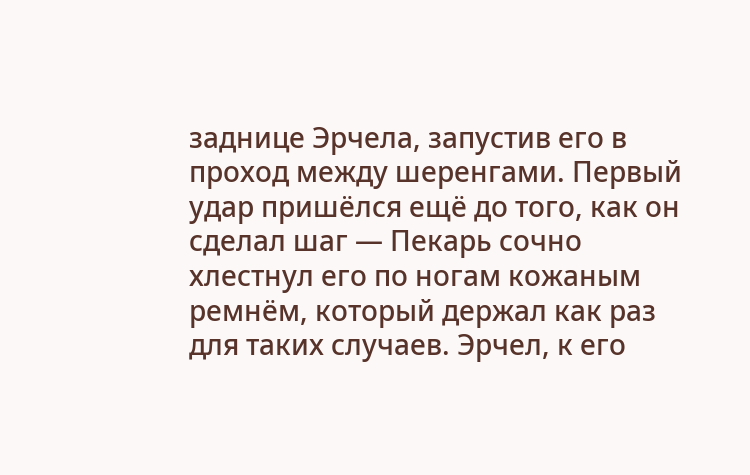заднице Эрчела, запустив его в проход между шеренгами. Первый удар пришёлся ещё до того, как он сделал шаг — Пекарь сочно хлестнул его по ногам кожаным ремнём, который держал как раз для таких случаев. Эрчел, к его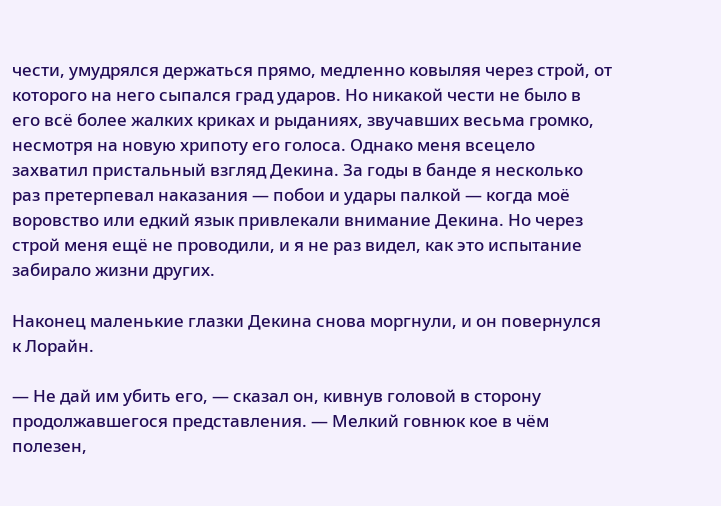чести, умудрялся держаться прямо, медленно ковыляя через строй, от которого на него сыпался град ударов. Но никакой чести не было в его всё более жалких криках и рыданиях, звучавших весьма громко, несмотря на новую хрипоту его голоса. Однако меня всецело захватил пристальный взгляд Декина. За годы в банде я несколько раз претерпевал наказания — побои и удары палкой — когда моё воровство или едкий язык привлекали внимание Декина. Но через строй меня ещё не проводили, и я не раз видел, как это испытание забирало жизни других.

Наконец маленькие глазки Декина снова моргнули, и он повернулся к Лорайн.

— Не дай им убить его, — сказал он, кивнув головой в сторону продолжавшегося представления. — Мелкий говнюк кое в чём полезен,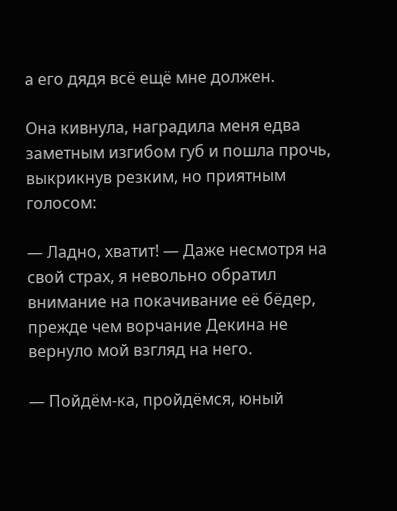а его дядя всё ещё мне должен.

Она кивнула, наградила меня едва заметным изгибом губ и пошла прочь, выкрикнув резким, но приятным голосом:

— Ладно, хватит! — Даже несмотря на свой страх, я невольно обратил внимание на покачивание её бёдер, прежде чем ворчание Декина не вернуло мой взгляд на него.

— Пойдём-ка, пройдёмся, юный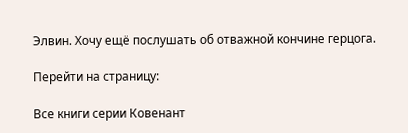Элвин. Хочу ещё послушать об отважной кончине герцога.

Перейти на страницу:

Все книги серии Ковенант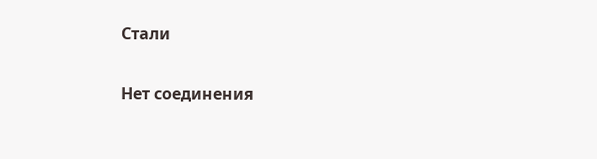Стали

Нет соединения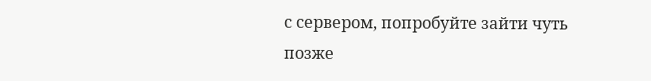с сервером, попробуйте зайти чуть позже